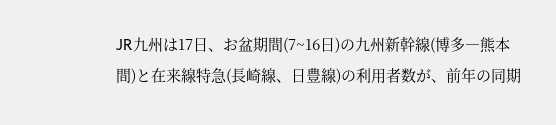JR九州は17日、お盆期間(7~16日)の九州新幹線(博多―熊本間)と在来線特急(長崎線、日豊線)の利用者数が、前年の同期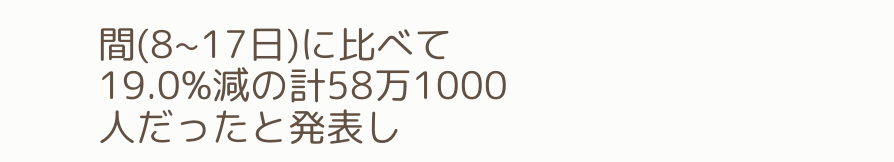間(8~17日)に比べて19.0%減の計58万1000人だったと発表し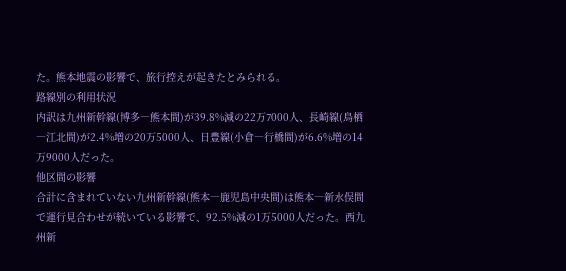た。熊本地震の影響で、旅行控えが起きたとみられる。
路線別の利用状況
内訳は九州新幹線(博多―熊本間)が39.8%減の22万7000人、長崎線(鳥栖―江北間)が2.4%増の20万5000人、日豊線(小倉―行橋間)が6.6%増の14万9000人だった。
他区間の影響
合計に含まれていない九州新幹線(熊本―鹿児島中央間)は熊本―新水俣間で運行見合わせが続いている影響で、92.5%減の1万5000人だった。西九州新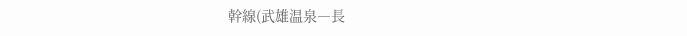幹線(武雄温泉―長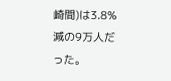崎間)は3.8%減の9万人だった。